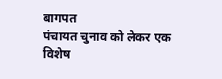बागपत
पंचायत चुनाव को लेकर एक विशेष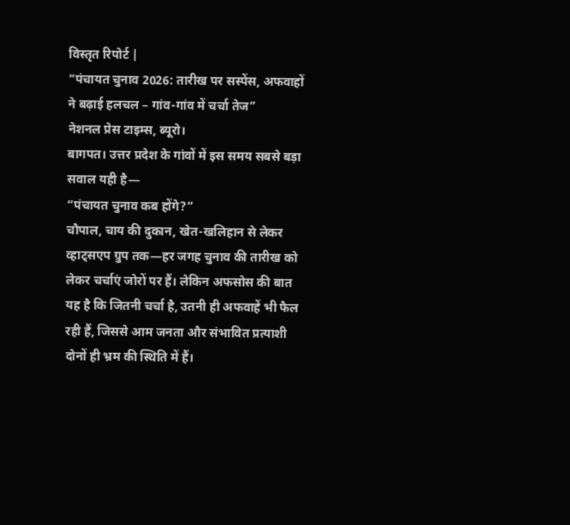विस्तृत रिपोर्ट |
“पंचायत चुनाव 2026: तारीख पर सस्पेंस, अफवाहों ने बढ़ाई हलचल – गांव-गांव में चर्चा तेज”
नेशनल प्रेस टाइम्स, ब्यूरो।
बागपत। उत्तर प्रदेश के गांवों में इस समय सबसे बड़ा सवाल यही है—
“पंचायत चुनाव कब होंगे?”
चौपाल, चाय की दुकान, खेत-खलिहान से लेकर व्हाट्सएप ग्रुप तक—हर जगह चुनाव की तारीख को लेकर चर्चाएं जोरों पर हैं। लेकिन अफसोस की बात यह है कि जितनी चर्चा है, उतनी ही अफवाहें भी फैल रही हैं, जिससे आम जनता और संभावित प्रत्याशी दोनों ही भ्रम की स्थिति में हैं।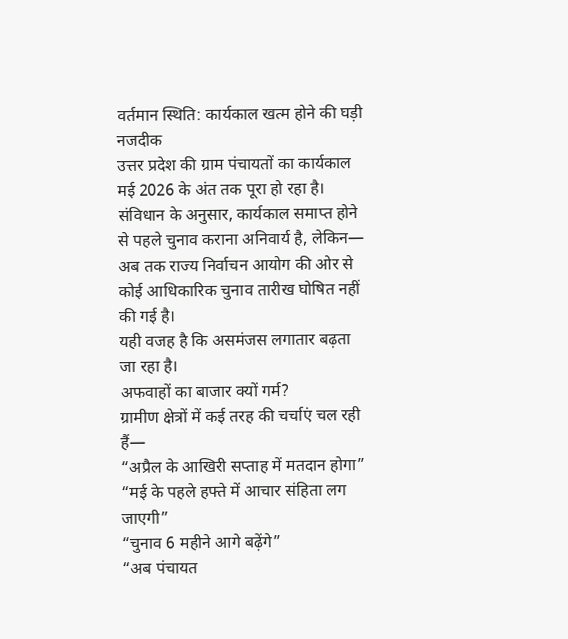वर्तमान स्थिति: कार्यकाल खत्म होने की घड़ी नजदीक
उत्तर प्रदेश की ग्राम पंचायतों का कार्यकाल मई 2026 के अंत तक पूरा हो रहा है।
संविधान के अनुसार, कार्यकाल समाप्त होने से पहले चुनाव कराना अनिवार्य है, लेकिन—
अब तक राज्य निर्वाचन आयोग की ओर से कोई आधिकारिक चुनाव तारीख घोषित नहीं की गई है।
यही वजह है कि असमंजस लगातार बढ़ता जा रहा है।
अफवाहों का बाजार क्यों गर्म?
ग्रामीण क्षेत्रों में कई तरह की चर्चाएं चल रही हैं—
“अप्रैल के आखिरी सप्ताह में मतदान होगा”
“मई के पहले हफ्ते में आचार संहिता लग जाएगी”
“चुनाव 6 महीने आगे बढ़ेंगे”
“अब पंचायत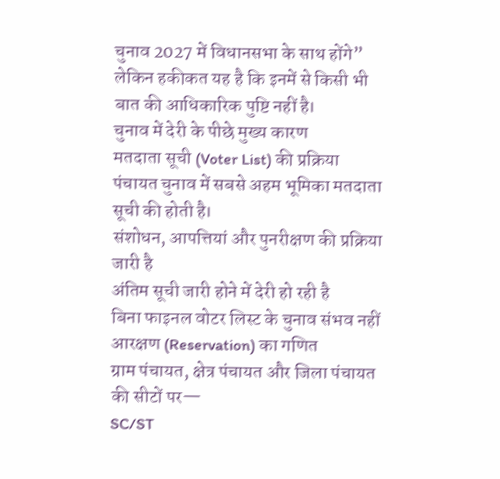चुनाव 2027 में विधानसभा के साथ होंगे”
लेकिन हकीकत यह है कि इनमें से किसी भी बात की आधिकारिक पुष्टि नहीं है।
चुनाव में देरी के पीछे मुख्य कारण
मतदाता सूची (Voter List) की प्रक्रिया
पंचायत चुनाव में सबसे अहम भूमिका मतदाता सूची की होती है।
संशोधन, आपत्तियां और पुनरीक्षण की प्रक्रिया जारी है
अंतिम सूची जारी होने में देरी हो रही है
बिना फाइनल वोटर लिस्ट के चुनाव संभव नहीं
आरक्षण (Reservation) का गणित
ग्राम पंचायत, क्षेत्र पंचायत और जिला पंचायत की सीटों पर—
SC/ST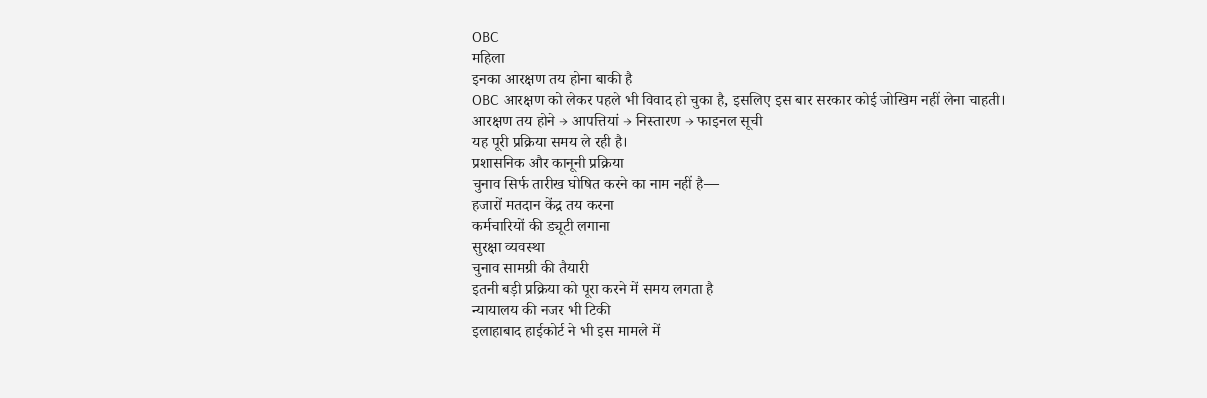OBC
महिला
इनका आरक्षण तय होना बाकी है
OBC आरक्षण को लेकर पहले भी विवाद हो चुका है, इसलिए इस बार सरकार कोई जोखिम नहीं लेना चाहती।
आरक्षण तय होने → आपत्तियां → निस्तारण → फाइनल सूची
यह पूरी प्रक्रिया समय ले रही है।
प्रशासनिक और कानूनी प्रक्रिया
चुनाव सिर्फ तारीख घोषित करने का नाम नहीं है—
हजारों मतदान केंद्र तय करना
कर्मचारियों की ड्यूटी लगाना
सुरक्षा व्यवस्था
चुनाव सामग्री की तैयारी
इतनी बड़ी प्रक्रिया को पूरा करने में समय लगता है
न्यायालय की नजर भी टिकी
इलाहाबाद हाईकोर्ट ने भी इस मामले में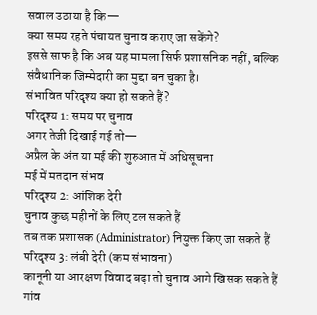सवाल उठाया है कि—
क्या समय रहते पंचायत चुनाव कराए जा सकेंगे?
इससे साफ है कि अब यह मामला सिर्फ प्रशासनिक नहीं, बल्कि संवैधानिक जिम्मेदारी का मुद्दा बन चुका है।
संभावित परिदृश्य क्या हो सकते हैं?
परिदृश्य 1: समय पर चुनाव
अगर तेजी दिखाई गई तो—
अप्रैल के अंत या मई की शुरुआत में अधिसूचना
मई में मतदान संभव
परिदृश्य 2: आंशिक देरी
चुनाव कुछ महीनों के लिए टल सकते हैं
तब तक प्रशासक (Administrator) नियुक्त किए जा सकते हैं
परिदृश्य 3: लंबी देरी (कम संभावना)
कानूनी या आरक्षण विवाद बढ़ा तो चुनाव आगे खिसक सकते हैं
गांव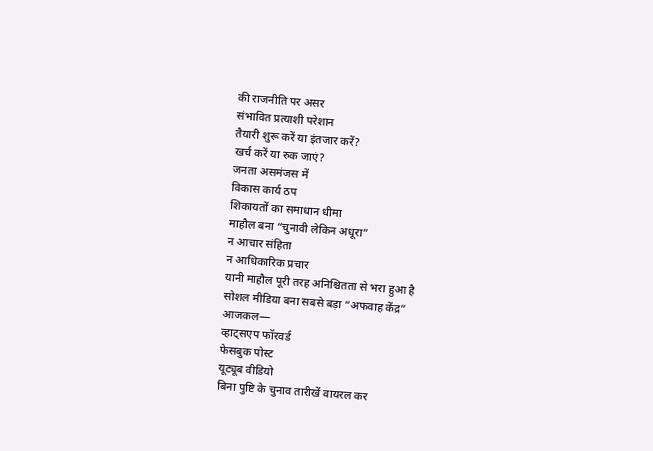की राजनीति पर असर
संभावित प्रत्याशी परेशान
तैयारी शुरू करें या इंतजार करें?
खर्च करें या रुक जाएं?
जनता असमंजस में
विकास कार्य ठप
शिकायतों का समाधान धीमा
माहौल बना “चुनावी लेकिन अधूरा”
न आचार संहिता
न आधिकारिक प्रचार
यानी माहौल पूरी तरह अनिश्चितता से भरा हुआ है
सोशल मीडिया बना सबसे बड़ा “अफवाह केंद्र”
आजकल—
व्हाट्सएप फॉरवर्ड
फेसबुक पोस्ट
यूट्यूब वीडियो
बिना पुष्टि के चुनाव तारीखें वायरल कर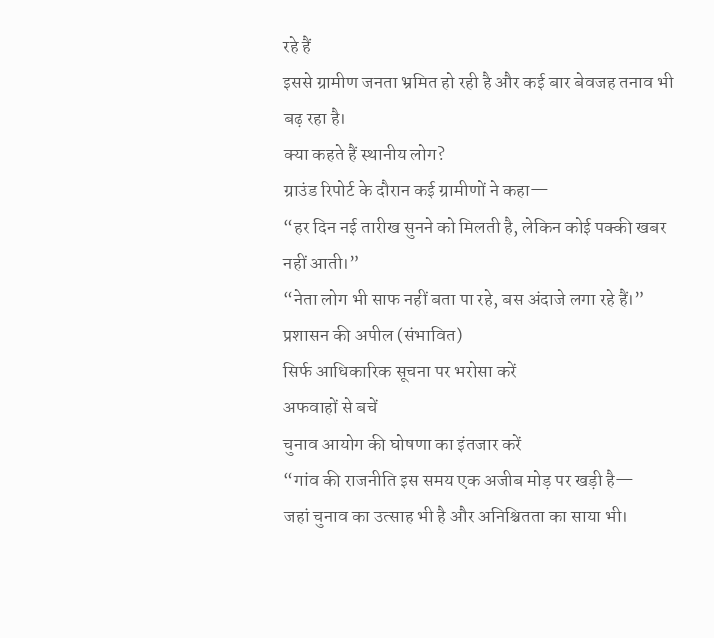रहे हैं
इससे ग्रामीण जनता भ्रमित हो रही है और कई बार बेवजह तनाव भी बढ़ रहा है।
क्या कहते हैं स्थानीय लोग?
ग्राउंड रिपोर्ट के दौरान कई ग्रामीणों ने कहा—
“हर दिन नई तारीख सुनने को मिलती है, लेकिन कोई पक्की खबर नहीं आती।”
“नेता लोग भी साफ नहीं बता पा रहे, बस अंदाजे लगा रहे हैं।”
प्रशासन की अपील (संभावित)
सिर्फ आधिकारिक सूचना पर भरोसा करें
अफवाहों से बचें
चुनाव आयोग की घोषणा का इंतजार करें
“गांव की राजनीति इस समय एक अजीब मोड़ पर खड़ी है—
जहां चुनाव का उत्साह भी है और अनिश्चितता का साया भी।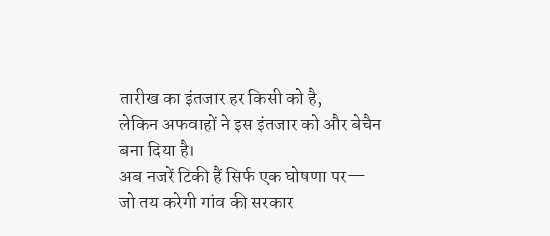तारीख का इंतजार हर किसी को है,
लेकिन अफवाहों ने इस इंतजार को और बेचैन बना दिया है।
अब नजरें टिकी हैं सिर्फ एक घोषणा पर—
जो तय करेगी गांव की सरकार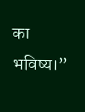का भविष्य।”